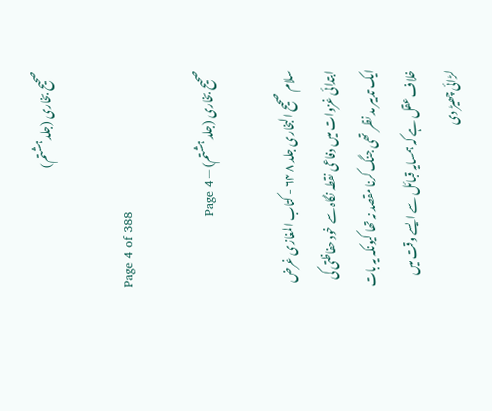صحیح بخاری (جلد ہشتم)

Page 4 of 388

صحیح بخاری (جلد ہشتم) — Page 4

سلام صحيح البخاری جلد ۸ ۶۴ - کتاب المغازی غرض ابتدائی غزوات میں دفاعی نقطہ نگاہ سے خود حفاظتی کی ایک تدبیر مد نظر تھی جنگ کرنا مقصد نہ تھا کیونکہ یہ بات خلاف عقل ہے کہ ہمسایہ قبائل سے ایسے وقت میں لڑائی چھیڑ دی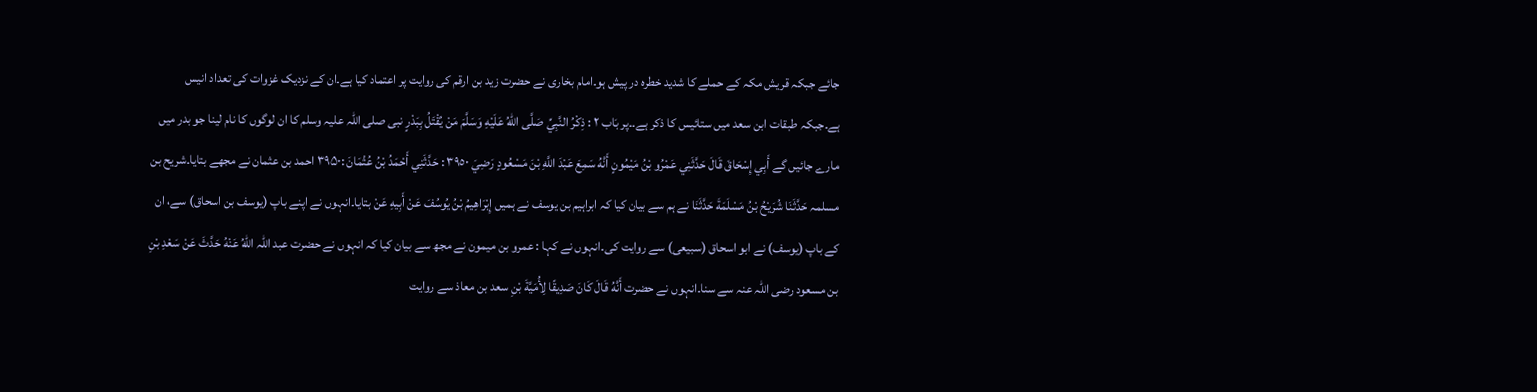جائے جبکہ قریش مکہ کے حملے کا شدید خطرہ در پیش ہو۔امام بخاری نے حضرت زید بن ارقم کی روایت پر اعتماد کیا ہے۔ان کے نزدیک غزوات کی تعداد انیس ہے۔جبکہ طبقات ابن سعد میں ستائیس کا ذکر ہے۔۔پر بَاب ۲ : ذِكْرُ النَّبِيِّ صَلَّى اللهُ عَلَيْهِ وَسَلَّمَ مَنْ يُقْتَلُ بِبَدْرٍ نبی صلی اللہ علیہ وسلم کا ان لوگوں کا نام لینا جو بدر میں مارے جائیں گے أَبِي إِسْحَاقَ قَالَ حَدَّثَنِي عَمْرُو بْنُ مَيْمُونٍ أَنَّهُ سَمِعَ عَبْدَ اللَّهِ بْنَ مَسْعُودٍ رَضِيَ ٣٩٥٠ : حَدَّثَنِي أَحْمَدُ بْنُ عُثْمَانَ :۳۹۵۰ احمد بن عثمان نے مجھے بتایا۔شریح بن مسلمہ حَدَّثَنَا شُرَيْحُ بْنُ مَسْلَمَةَ حَدَّثَنَا نے ہم سے بیان کیا کہ ابراہیم بن یوسف نے ہمیں إِبْرَاهِيمُ بْنُ يُوسُفَ عَنْ أَبِيهِ عَنْ بتایا۔انہوں نے اپنے باپ (یوسف بن اسحاق) سے، ان کے باپ (یوسف) نے ابو اسحاق (سبیعی) سے روایت کی۔انہوں نے کہا : عمرو بن میمون نے مجھ سے بیان کیا کہ انہوں نے حضرت عبد اللہ اللهُ عَنْهُ حَدَّثَ عَنْ سَعْدِ بْنِ بن مسعود رضی اللہ عنہ سے سنا۔انہوں نے حضرت أَنَّهُ قَالَ كَانَ صَدِيقًا لِأُمَيَّةَ بْنِ سعد بن معاذ سے روایت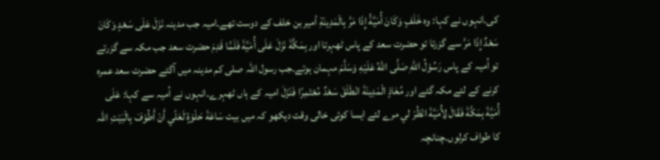کی۔انہوں نے کہا: وہ خَلَفٍ وَكَانَ أُمَيَّةُ إِذَا مَرَّ بِالْمَدِينَةِ أمير بن خلف کے دوست تھے۔امیہ جب مدینہ نَزَلَ عَلَى سَعْدٍ وَكَانَ سَعْدٌ إِذَا مَرَّ سے گزرتا تو حضرت سعد کے پاس ٹھہرتا اور بِمَكَّةَ نَزَلَ عَلَى أُمَيَّةَ فَلَمَّا قَدِمَ حضرت سعد جب مکہ سے گزرتے تو اُمیہ کے پاس رَسُوْلُ اللهِ صَلَّى اللهُ عَلَيْهِ وَسَلَّمَ مہمان ہوتے۔جب رسول اللہ صلی کم مدینہ میں آگئے حضرت سعد عمرہ کرنے کے لئے مکہ گئے اور مُعَاذٍ الْمَدِينَةَ انْطَلَقَ سَعْدٌ مُعْتَمِرًا فَنَزَلَ امیہ کے ہاں ٹھہرے۔انہوں نے اُمیہ سے کہا: عَلَى أُمَيَّةَ بِمَكَّةَ فَقَالَ لِأُمَيَّةَ انْظُرْ لي مرے لئے ایسا کوئی خالی وقت دیکھو کہ میں بیت سَاعَةَ حَلْوَةٍ لَعَلّي أَنْ أَطُوْفَ بِالْبَيْتِ اللہ کا طواف کرلوں۔چنانچہ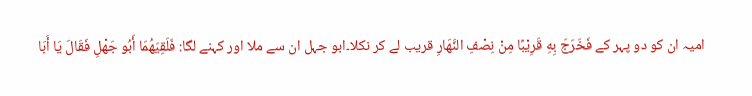امیہ ان کو دو پہر کے فَخَرَجَ بِهِ قَرِيْبًا مِنْ نِصْفِ النَّهَارِ قریب لے کر نکلا۔ابو جہل ان سے ملا اور کہنے لگا: فَلَقِيَهُمَا أَبُو جَهْلِ فَقَالَ يَا أَبَا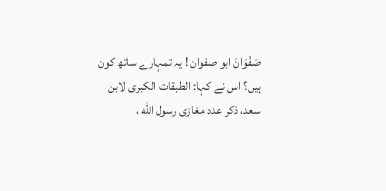صَفْوَانَ ابو صفوان ! یہ تمہارے ساتھ کون ہیں؟ اس نے کہا: الطبقات الکبری لابن سعد، ذکر عدد مغازی رسول الله ،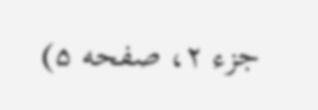جزء ۲، صفحه ۵)